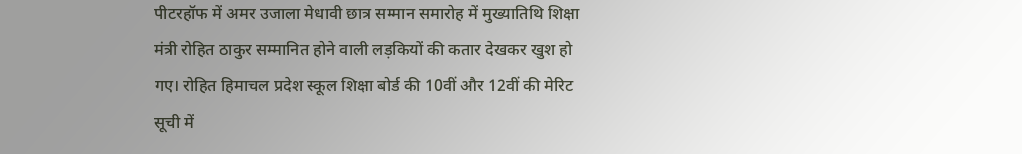पीटरहॉफ में अमर उजाला मेधावी छात्र सम्मान समारोह में मुख्यातिथि शिक्षा मंत्री रोहित ठाकुर सम्मानित होने वाली लड़कियों की कतार देखकर खुश हो गए। रोहित हिमाचल प्रदेश स्कूल शिक्षा बोर्ड की 10वीं और 12वीं की मेरिट सूची में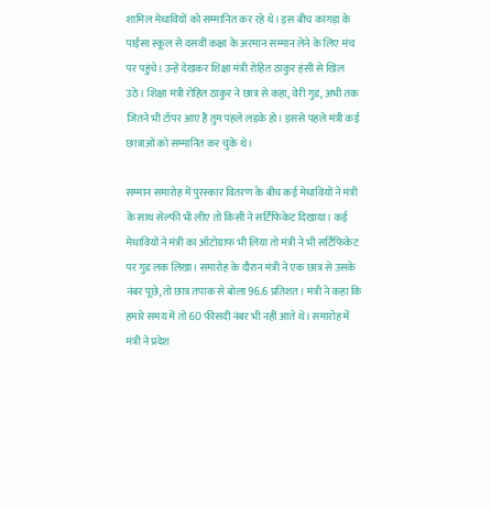शामिल मेधावियों को सम्मानित कर रहे थे। इस बीच कांगड़ा के पाईसा स्कूल से दसवीं कक्षा के अरमान सम्मान लेने के लिए मंच पर पहुंचे। उन्हें देखकर शिक्षा मंत्री रोहित ठाकुर हंसी से खिल उठे। शिक्षा मंत्री रोहित ठाकुर ने छात्र से कहा, वेरी गुड, अभी तक जितने भी टॉपर आए हैं तुम पहले लड़के हो। इससे पहले मंत्री कई छात्राओं को सम्मानित कर चुके थे।

सम्मान समारोह में पुरस्कार वितरण के बीच कई मेधावियों ने मंत्री के साथ सेल्फी भी लीए तो किसी ने सर्टिफिकेट दिखाया। कई मेधावियों ने मंत्री का ऑटोग्राफ भी लिया तो मंत्री ने भी सर्टिफिकेट पर गुड लक लिखा। समारोह के दौरान मंत्री ने एक छात्र से उसके नंबर पूछे, तो छात्र तपाक से बोला 96.6 प्रतिशत। मंत्री ने कहा कि हमारे समय में तो 60 फीसदी नंबर भी नहीं आते थे। समारोह में मंत्री ने प्रदेश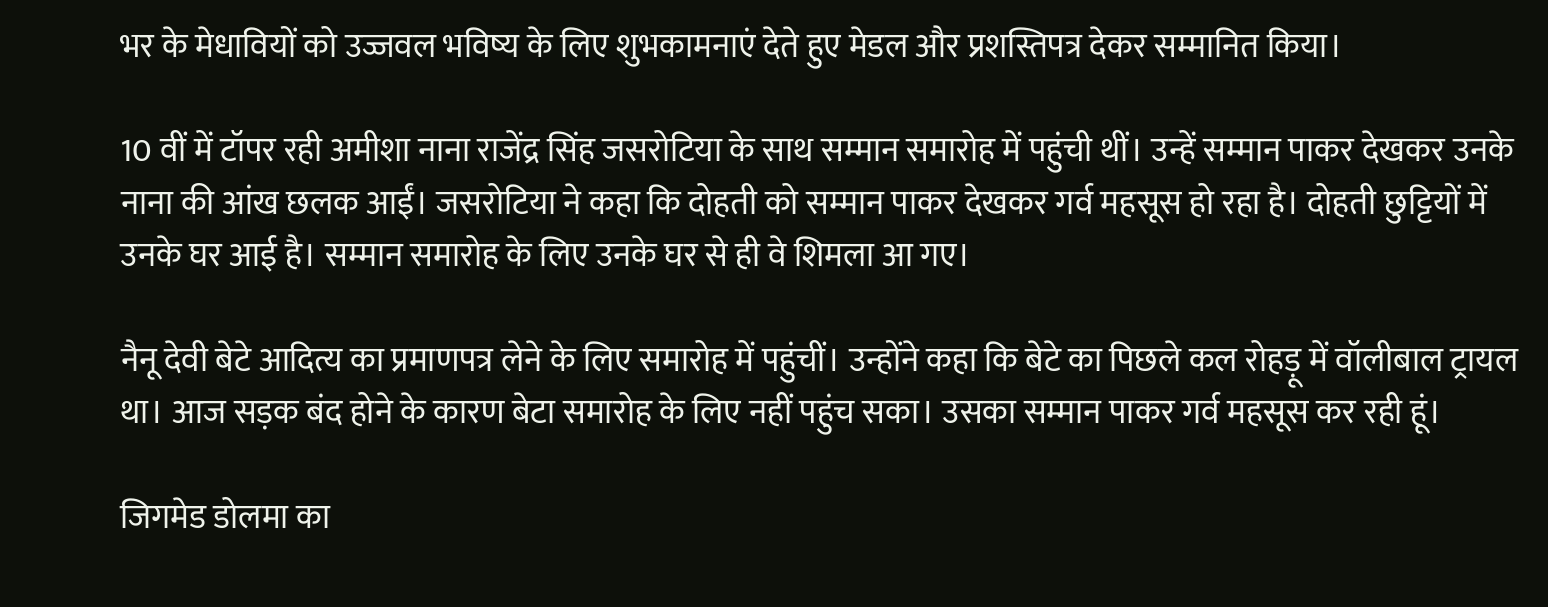भर के मेधावियों को उज्जवल भविष्य के लिए शुभकामनाएं देते हुए मेडल और प्रशस्तिपत्र देकर सम्मानित किया।

10 वीं में टॉपर रही अमीशा नाना राजेंद्र सिंह जसरोटिया के साथ सम्मान समारोह में पहुंची थीं। उन्हें सम्मान पाकर देखकर उनके नाना की आंख छलक आईं। जसरोटिया ने कहा कि दोहती को सम्मान पाकर देखकर गर्व महसूस हो रहा है। दोहती छुट्टियों में उनके घर आई है। सम्मान समारोह के लिए उनके घर से ही वे शिमला आ गए।

नैनू देवी बेटे आदित्य का प्रमाणपत्र लेने के लिए समारोह में पहुंचीं। उन्होंने कहा कि बेटे का पिछले कल रोहड़ू में वॉलीबाल ट्रायल था। आज सड़क बंद होने के कारण बेटा समारोह के लिए नहीं पहुंच सका। उसका सम्मान पाकर गर्व महसूस कर रही हूं।

जिगमेड डोलमा का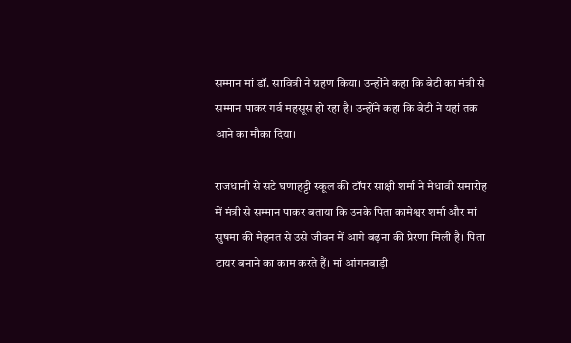सम्मान मां डॉ. सावित्री ने ग्रहण किया। उन्होंने कहा कि बेटी का मंत्री से सम्मान पाकर गर्व महसूस हो रहा है। उन्होंने कहा कि बेटी ने यहां तक आने का मौका दिया।

राजधानी से सटे घणाहट्टी स्कूल की टॉपर साक्षी शर्मा ने मेधावी समारोह में मंत्री से सम्मान पाकर बताया कि उनके पिता कामेश्वर शर्मा और मां सुषमा की मेहनत से उसे जीवन में आगे बढ़ना की प्रेरणा मिली है। पिता टायर बनाने का काम करते हैं। मां आंगनबाड़ी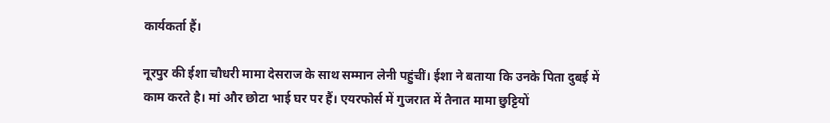कार्यकर्ता हैं।

नूरपुर की ईशा चौधरी मामा देसराज के साथ सम्मान लेनी पहुंचीं। ईशा ने बताया कि उनके पिता दुबई में काम करते है। मां और छोटा भाई घर पर हैं। एयरफोर्स में गुजरात में तैनात मामा छुट्टियों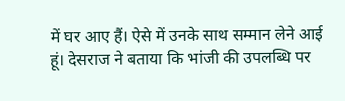में घर आए हैं। ऐसे में उनके साथ सम्मान लेने आई हूं। देसराज ने बताया कि भांजी की उपलब्धि पर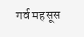गर्व महसूस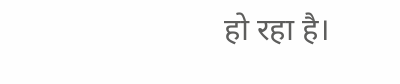हो रहा है।